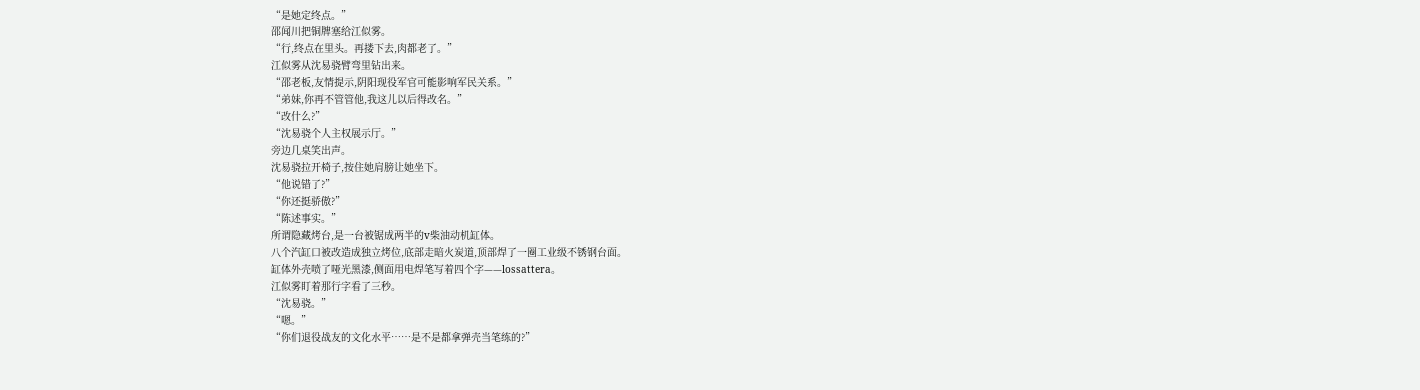“是她定终点。”
邵闻川把铜牌塞给江似雾。
“行,终点在里头。再搂下去,肉都老了。”
江似雾从沈易骁臂弯里钻出来。
“邵老板,友情提示,阴阳现役军官可能影响军民关系。”
“弟妹,你再不管管他,我这儿以后得改名。”
“改什么?”
“沈易骁个人主权展示厅。”
旁边几桌笑出声。
沈易骁拉开椅子,按住她肩膀让她坐下。
“他说错了?”
“你还挺骄傲?”
“陈述事实。”
所谓隐藏烤台,是一台被锯成两半的v柴油动机缸体。
八个汽缸口被改造成独立烤位,底部走暗火炭道,顶部焊了一圈工业级不锈钢台面。
缸体外壳喷了哑光黑漆,侧面用电焊笔写着四个字——lossattera。
江似雾盯着那行字看了三秒。
“沈易骁。”
“嗯。”
“你们退役战友的文化水平……是不是都拿弹壳当笔练的?”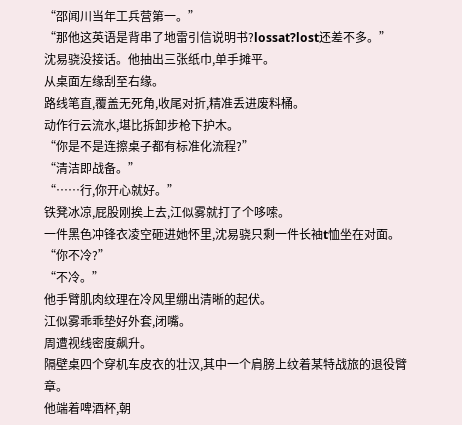“邵闻川当年工兵营第一。”
“那他这英语是背串了地雷引信说明书?lossat?lost还差不多。”
沈易骁没接话。他抽出三张纸巾,单手摊平。
从桌面左缘刮至右缘。
路线笔直,覆盖无死角,收尾对折,精准丢进废料桶。
动作行云流水,堪比拆卸步枪下护木。
“你是不是连擦桌子都有标准化流程?”
“清洁即战备。”
“……行,你开心就好。”
铁凳冰凉,屁股刚挨上去,江似雾就打了个哆嗦。
一件黑色冲锋衣凌空砸进她怀里,沈易骁只剩一件长袖t恤坐在对面。
“你不冷?”
“不冷。”
他手臂肌肉纹理在冷风里绷出清晰的起伏。
江似雾乖乖垫好外套,闭嘴。
周遭视线密度飙升。
隔壁桌四个穿机车皮衣的壮汉,其中一个肩膀上纹着某特战旅的退役臂章。
他端着啤酒杯,朝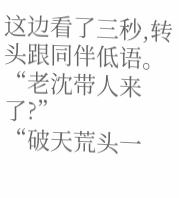这边看了三秒,转头跟同伴低语。
“老沈带人来了?”
“破天荒头一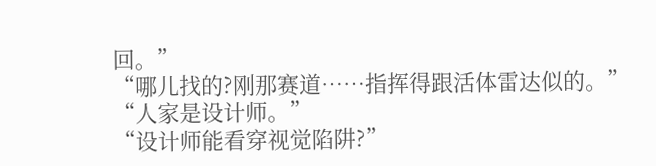回。”
“哪儿找的?刚那赛道……指挥得跟活体雷达似的。”
“人家是设计师。”
“设计师能看穿视觉陷阱?”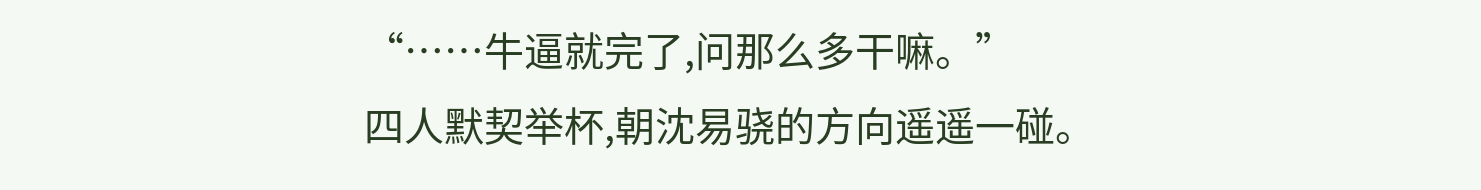“……牛逼就完了,问那么多干嘛。”
四人默契举杯,朝沈易骁的方向遥遥一碰。